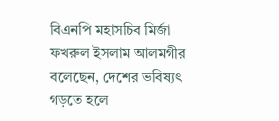বিএনপি মহাসচিব মির্জা ফখরুল ইসলাম আলমগীর বলেছেন, দেশের ভবিষ্যৎ গড়তে হলে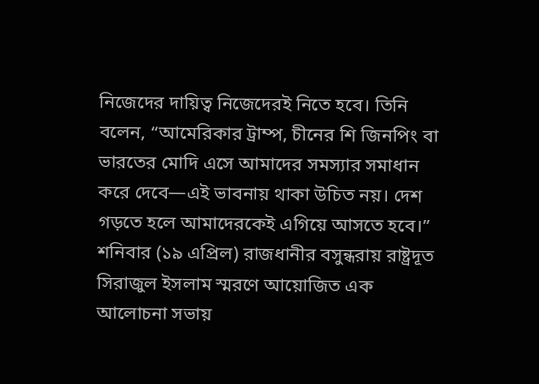নিজেদের দায়িত্ব নিজেদেরই নিতে হবে। তিনি বলেন, “আমেরিকার ট্রাম্প, চীনের শি জিনপিং বা ভারতের মোদি এসে আমাদের সমস্যার সমাধান করে দেবে—এই ভাবনায় থাকা উচিত নয়। দেশ গড়তে হলে আমাদেরকেই এগিয়ে আসতে হবে।”
শনিবার (১৯ এপ্রিল) রাজধানীর বসুন্ধরায় রাষ্ট্রদূত সিরাজুল ইসলাম স্মরণে আয়োজিত এক আলোচনা সভায়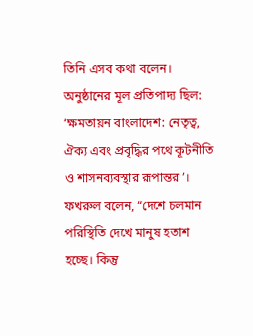তিনি এসব কথা বলেন। অনুষ্ঠানের মূল প্রতিপাদ্য ছিল: ‘ক্ষমতায়ন বাংলাদেশ: নেতৃত্ব, ঐক্য এবং প্রবৃদ্ধির পথে কূটনীতি ও শাসনব্যবস্থার রূপান্তর’।
ফখরুল বলেন, “দেশে চলমান পরিস্থিতি দেখে মানুষ হতাশ হচ্ছে। কিন্তু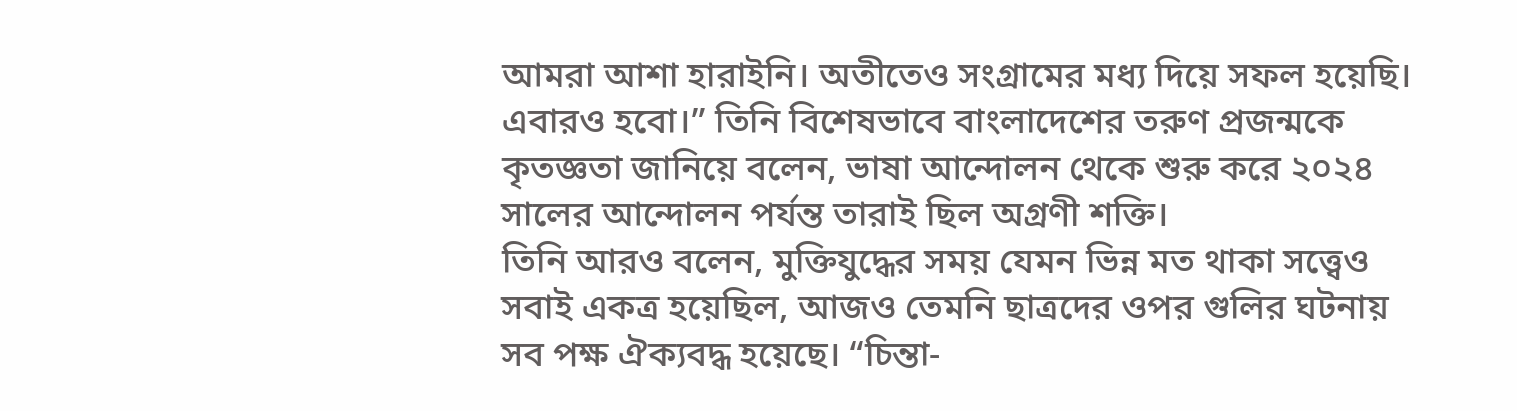আমরা আশা হারাইনি। অতীতেও সংগ্রামের মধ্য দিয়ে সফল হয়েছি। এবারও হবো।” তিনি বিশেষভাবে বাংলাদেশের তরুণ প্রজন্মকে কৃতজ্ঞতা জানিয়ে বলেন, ভাষা আন্দোলন থেকে শুরু করে ২০২৪ সালের আন্দোলন পর্যন্ত তারাই ছিল অগ্রণী শক্তি।
তিনি আরও বলেন, মুক্তিযুদ্ধের সময় যেমন ভিন্ন মত থাকা সত্ত্বেও সবাই একত্র হয়েছিল, আজও তেমনি ছাত্রদের ওপর গুলির ঘটনায় সব পক্ষ ঐক্যবদ্ধ হয়েছে। “চিন্তা-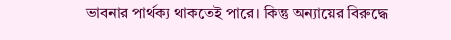ভাবনার পার্থক্য থাকতেই পারে। কিন্তু অন্যায়ের বিরুদ্ধে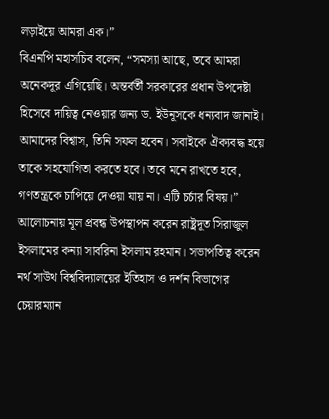লড়াইয়ে আমরা এক।”
বিএনপি মহাসচিব বলেন, “সমস্যা আছে, তবে আমরা অনেকদূর এগিয়েছি। অন্তর্বর্তী সরকারের প্রধান উপদেষ্টা হিসেবে দায়িত্ব নেওয়ার জন্য ড. ইউনূসকে ধন্যবাদ জানাই। আমাদের বিশ্বাস, তিনি সফল হবেন। সবাইকে ঐক্যবদ্ধ হয়ে তাকে সহযোগিতা করতে হবে। তবে মনে রাখতে হবে, গণতন্ত্রকে চাপিয়ে দেওয়া যায় না। এটি চর্চার বিষয়।”
আলোচনায় মূল প্রবন্ধ উপস্থাপন করেন রাষ্ট্রদূত সিরাজুল ইসলামের কন্যা সাবরিনা ইসলাম রহমান। সভাপতিত্ব করেন নর্থ সাউথ বিশ্ববিদ্যালয়ের ইতিহাস ও দর্শন বিভাগের চেয়ারম্যান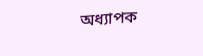অধ্যাপক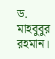ড. মাহবুবুর রহমান।